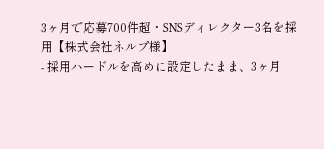3ヶ月で応募700件超・SNSディレクター3名を採用【株式会社ネルプ様】
- 採用ハードルを高めに設定したまま、3ヶ月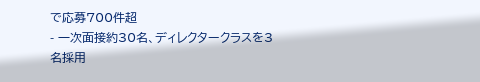で応募700件超
- 一次面接約30名、ディレクタークラスを3名採用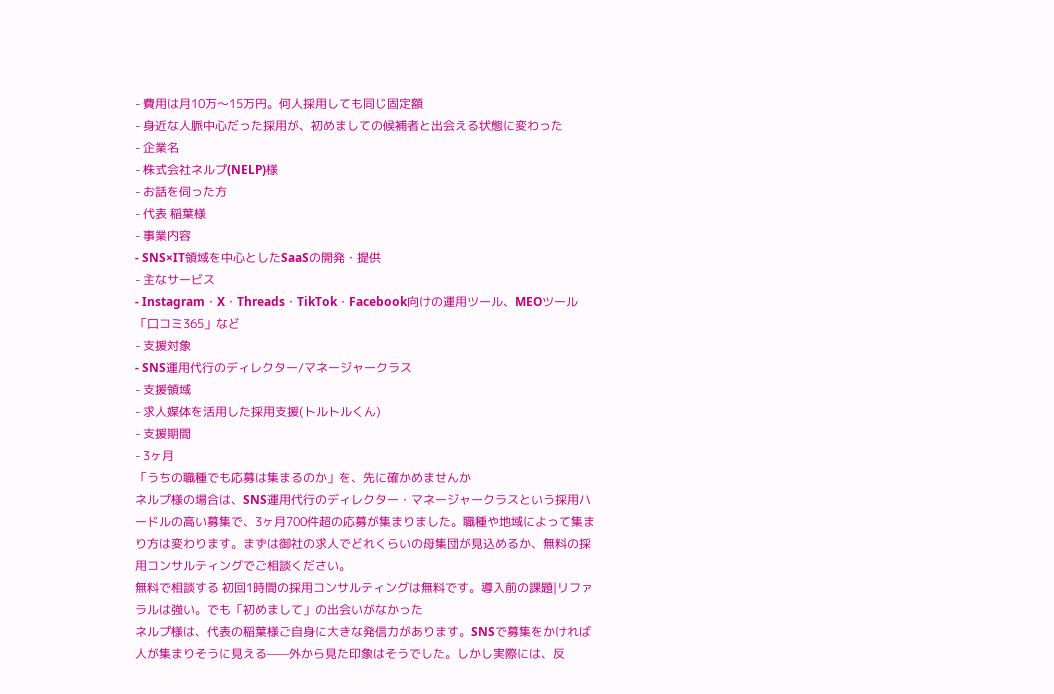- 費用は月10万〜15万円。何人採用しても同じ固定額
- 身近な人脈中心だった採用が、初めましての候補者と出会える状態に変わった
- 企業名
- 株式会社ネルプ(NELP)様
- お話を伺った方
- 代表 稲葉様
- 事業内容
- SNS×IT領域を中心としたSaaSの開発・提供
- 主なサービス
- Instagram・X・Threads・TikTok・Facebook向けの運用ツール、MEOツール「口コミ365」など
- 支援対象
- SNS運用代行のディレクター/マネージャークラス
- 支援領域
- 求人媒体を活用した採用支援(トルトルくん)
- 支援期間
- 3ヶ月
「うちの職種でも応募は集まるのか」を、先に確かめませんか
ネルプ様の場合は、SNS運用代行のディレクター・マネージャークラスという採用ハードルの高い募集で、3ヶ月700件超の応募が集まりました。職種や地域によって集まり方は変わります。まずは御社の求人でどれくらいの母集団が見込めるか、無料の採用コンサルティングでご相談ください。
無料で相談する 初回1時間の採用コンサルティングは無料です。導入前の課題|リファラルは強い。でも「初めまして」の出会いがなかった
ネルプ様は、代表の稲葉様ご自身に大きな発信力があります。SNSで募集をかければ人が集まりそうに見える——外から見た印象はそうでした。しかし実際には、反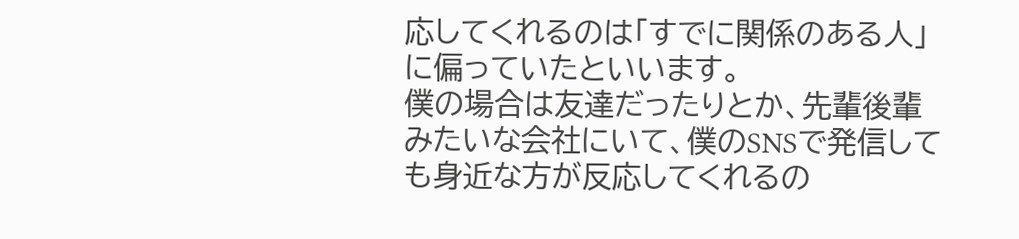応してくれるのは「すでに関係のある人」に偏っていたといいます。
僕の場合は友達だったりとか、先輩後輩みたいな会社にいて、僕のSNSで発信しても身近な方が反応してくれるの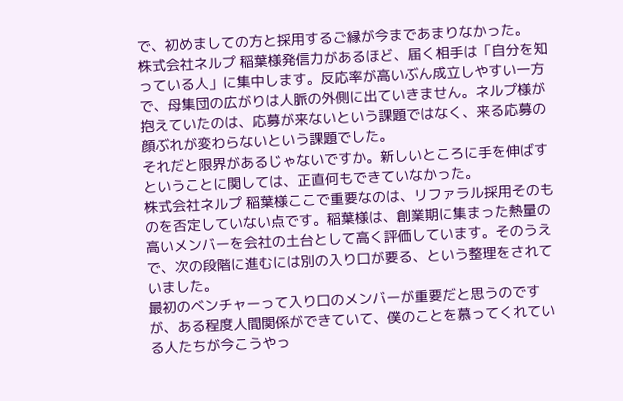で、初めましての方と採用するご縁が今まであまりなかった。
株式会社ネルプ 稲葉様発信力があるほど、届く相手は「自分を知っている人」に集中します。反応率が高いぶん成立しやすい一方で、母集団の広がりは人脈の外側に出ていきません。ネルプ様が抱えていたのは、応募が来ないという課題ではなく、来る応募の顔ぶれが変わらないという課題でした。
それだと限界があるじゃないですか。新しいところに手を伸ばすということに関しては、正直何もできていなかった。
株式会社ネルプ 稲葉様ここで重要なのは、リファラル採用そのものを否定していない点です。稲葉様は、創業期に集まった熱量の高いメンバーを会社の土台として高く評価しています。そのうえで、次の段階に進むには別の入り口が要る、という整理をされていました。
最初のベンチャーって入り口のメンバーが重要だと思うのですが、ある程度人間関係ができていて、僕のことを慕ってくれている人たちが今こうやっ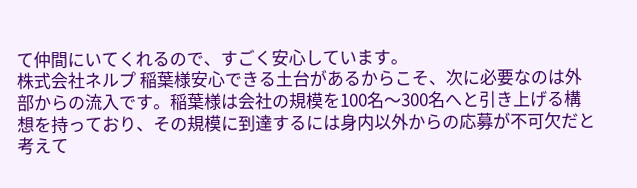て仲間にいてくれるので、すごく安心しています。
株式会社ネルプ 稲葉様安心できる土台があるからこそ、次に必要なのは外部からの流入です。稲葉様は会社の規模を100名〜300名へと引き上げる構想を持っており、その規模に到達するには身内以外からの応募が不可欠だと考えて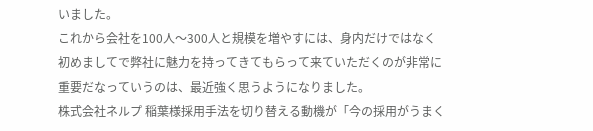いました。
これから会社を100人〜300人と規模を増やすには、身内だけではなく初めましてで弊社に魅力を持ってきてもらって来ていただくのが非常に重要だなっていうのは、最近強く思うようになりました。
株式会社ネルプ 稲葉様採用手法を切り替える動機が「今の採用がうまく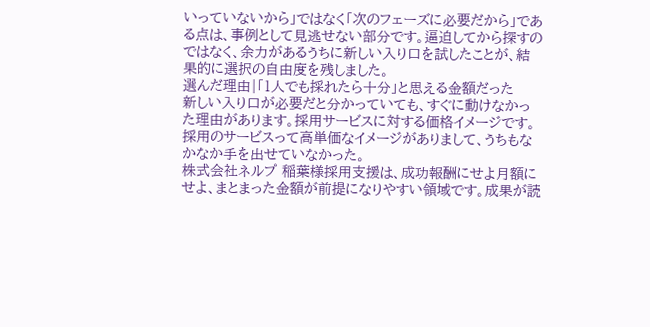いっていないから」ではなく「次のフェーズに必要だから」である点は、事例として見逃せない部分です。逼迫してから探すのではなく、余力があるうちに新しい入り口を試したことが、結果的に選択の自由度を残しました。
選んだ理由|「1人でも採れたら十分」と思える金額だった
新しい入り口が必要だと分かっていても、すぐに動けなかった理由があります。採用サービスに対する価格イメージです。
採用のサービスって高単価なイメージがありまして、うちもなかなか手を出せていなかった。
株式会社ネルプ 稲葉様採用支援は、成功報酬にせよ月額にせよ、まとまった金額が前提になりやすい領域です。成果が読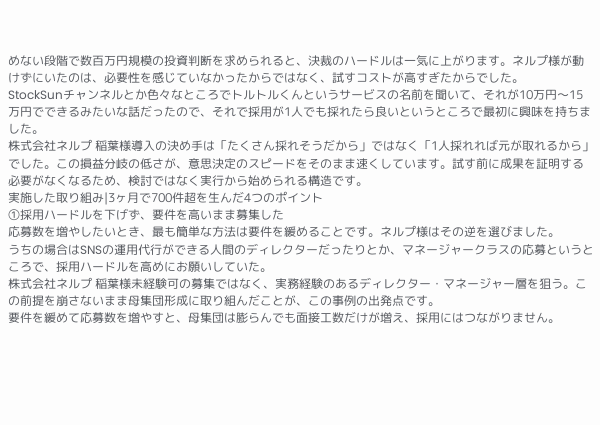めない段階で数百万円規模の投資判断を求められると、決裁のハードルは一気に上がります。ネルプ様が動けずにいたのは、必要性を感じていなかったからではなく、試すコストが高すぎたからでした。
StockSunチャンネルとか色々なところでトルトルくんというサービスの名前を聞いて、それが10万円〜15万円でできるみたいな話だったので、それで採用が1人でも採れたら良いというところで最初に興味を持ちました。
株式会社ネルプ 稲葉様導入の決め手は「たくさん採れそうだから」ではなく「1人採れれば元が取れるから」でした。この損益分岐の低さが、意思決定のスピードをそのまま速くしています。試す前に成果を証明する必要がなくなるため、検討ではなく実行から始められる構造です。
実施した取り組み|3ヶ月で700件超を生んだ4つのポイント
①採用ハードルを下げず、要件を高いまま募集した
応募数を増やしたいとき、最も簡単な方法は要件を緩めることです。ネルプ様はその逆を選びました。
うちの場合はSNSの運用代行ができる人間のディレクターだったりとか、マネージャークラスの応募というところで、採用ハードルを高めにお願いしていた。
株式会社ネルプ 稲葉様未経験可の募集ではなく、実務経験のあるディレクター・マネージャー層を狙う。この前提を崩さないまま母集団形成に取り組んだことが、この事例の出発点です。
要件を緩めて応募数を増やすと、母集団は膨らんでも面接工数だけが増え、採用にはつながりません。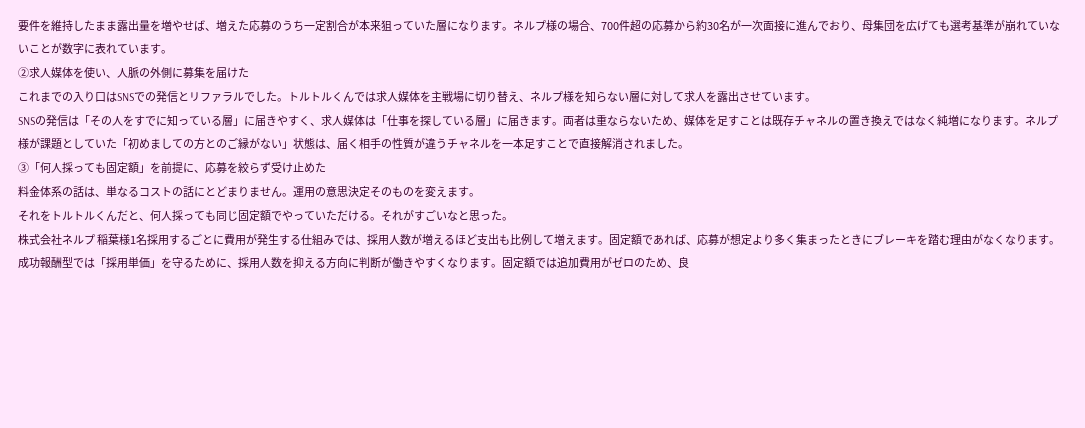要件を維持したまま露出量を増やせば、増えた応募のうち一定割合が本来狙っていた層になります。ネルプ様の場合、700件超の応募から約30名が一次面接に進んでおり、母集団を広げても選考基準が崩れていないことが数字に表れています。
②求人媒体を使い、人脈の外側に募集を届けた
これまでの入り口はSNSでの発信とリファラルでした。トルトルくんでは求人媒体を主戦場に切り替え、ネルプ様を知らない層に対して求人を露出させています。
SNSの発信は「その人をすでに知っている層」に届きやすく、求人媒体は「仕事を探している層」に届きます。両者は重ならないため、媒体を足すことは既存チャネルの置き換えではなく純増になります。ネルプ様が課題としていた「初めましての方とのご縁がない」状態は、届く相手の性質が違うチャネルを一本足すことで直接解消されました。
③「何人採っても固定額」を前提に、応募を絞らず受け止めた
料金体系の話は、単なるコストの話にとどまりません。運用の意思決定そのものを変えます。
それをトルトルくんだと、何人採っても同じ固定額でやっていただける。それがすごいなと思った。
株式会社ネルプ 稲葉様1名採用するごとに費用が発生する仕組みでは、採用人数が増えるほど支出も比例して増えます。固定額であれば、応募が想定より多く集まったときにブレーキを踏む理由がなくなります。
成功報酬型では「採用単価」を守るために、採用人数を抑える方向に判断が働きやすくなります。固定額では追加費用がゼロのため、良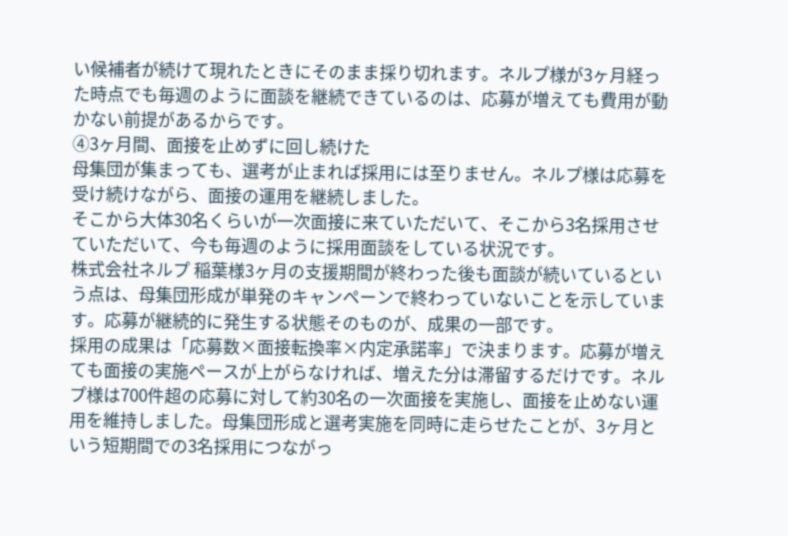い候補者が続けて現れたときにそのまま採り切れます。ネルプ様が3ヶ月経った時点でも毎週のように面談を継続できているのは、応募が増えても費用が動かない前提があるからです。
④3ヶ月間、面接を止めずに回し続けた
母集団が集まっても、選考が止まれば採用には至りません。ネルプ様は応募を受け続けながら、面接の運用を継続しました。
そこから大体30名くらいが一次面接に来ていただいて、そこから3名採用させていただいて、今も毎週のように採用面談をしている状況です。
株式会社ネルプ 稲葉様3ヶ月の支援期間が終わった後も面談が続いているという点は、母集団形成が単発のキャンペーンで終わっていないことを示しています。応募が継続的に発生する状態そのものが、成果の一部です。
採用の成果は「応募数×面接転換率×内定承諾率」で決まります。応募が増えても面接の実施ペースが上がらなければ、増えた分は滞留するだけです。ネルプ様は700件超の応募に対して約30名の一次面接を実施し、面接を止めない運用を維持しました。母集団形成と選考実施を同時に走らせたことが、3ヶ月という短期間での3名採用につながっ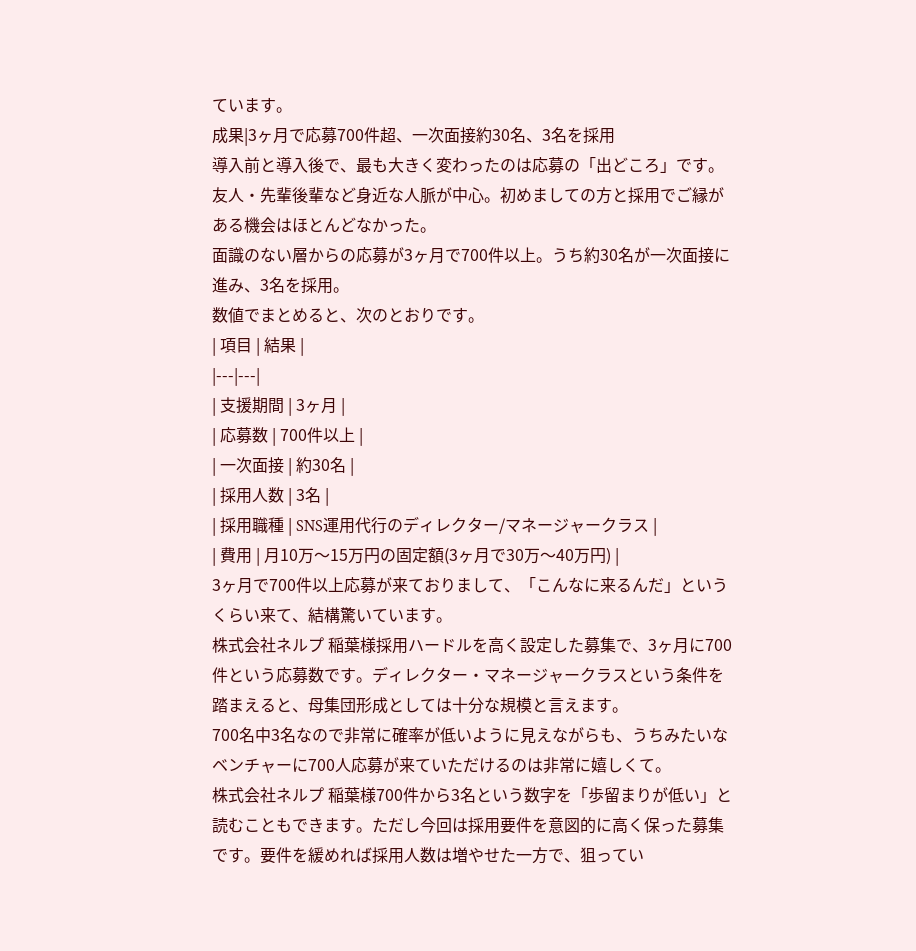ています。
成果|3ヶ月で応募700件超、一次面接約30名、3名を採用
導入前と導入後で、最も大きく変わったのは応募の「出どころ」です。
友人・先輩後輩など身近な人脈が中心。初めましての方と採用でご縁がある機会はほとんどなかった。
面識のない層からの応募が3ヶ月で700件以上。うち約30名が一次面接に進み、3名を採用。
数値でまとめると、次のとおりです。
| 項目 | 結果 |
|---|---|
| 支援期間 | 3ヶ月 |
| 応募数 | 700件以上 |
| 一次面接 | 約30名 |
| 採用人数 | 3名 |
| 採用職種 | SNS運用代行のディレクター/マネージャークラス |
| 費用 | 月10万〜15万円の固定額(3ヶ月で30万〜40万円) |
3ヶ月で700件以上応募が来ておりまして、「こんなに来るんだ」というくらい来て、結構驚いています。
株式会社ネルプ 稲葉様採用ハードルを高く設定した募集で、3ヶ月に700件という応募数です。ディレクター・マネージャークラスという条件を踏まえると、母集団形成としては十分な規模と言えます。
700名中3名なので非常に確率が低いように見えながらも、うちみたいなベンチャーに700人応募が来ていただけるのは非常に嬉しくて。
株式会社ネルプ 稲葉様700件から3名という数字を「歩留まりが低い」と読むこともできます。ただし今回は採用要件を意図的に高く保った募集です。要件を緩めれば採用人数は増やせた一方で、狙ってい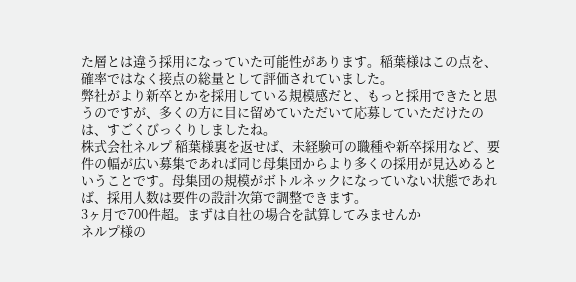た層とは違う採用になっていた可能性があります。稲葉様はこの点を、確率ではなく接点の総量として評価されていました。
弊社がより新卒とかを採用している規模感だと、もっと採用できたと思うのですが、多くの方に目に留めていただいて応募していただけたのは、すごくびっくりしましたね。
株式会社ネルプ 稲葉様裏を返せば、未経験可の職種や新卒採用など、要件の幅が広い募集であれば同じ母集団からより多くの採用が見込めるということです。母集団の規模がボトルネックになっていない状態であれば、採用人数は要件の設計次第で調整できます。
3ヶ月で700件超。まずは自社の場合を試算してみませんか
ネルプ様の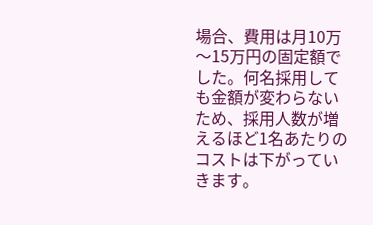場合、費用は月10万〜15万円の固定額でした。何名採用しても金額が変わらないため、採用人数が増えるほど1名あたりのコストは下がっていきます。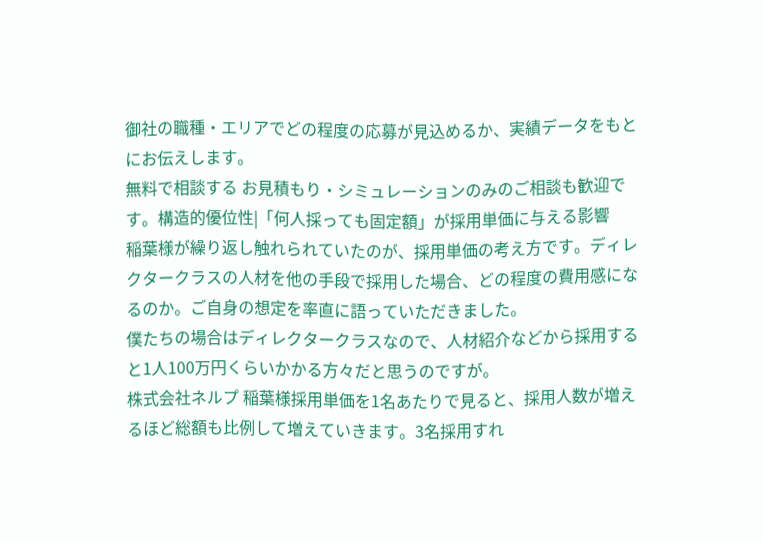御社の職種・エリアでどの程度の応募が見込めるか、実績データをもとにお伝えします。
無料で相談する お見積もり・シミュレーションのみのご相談も歓迎です。構造的優位性|「何人採っても固定額」が採用単価に与える影響
稲葉様が繰り返し触れられていたのが、採用単価の考え方です。ディレクタークラスの人材を他の手段で採用した場合、どの程度の費用感になるのか。ご自身の想定を率直に語っていただきました。
僕たちの場合はディレクタークラスなので、人材紹介などから採用すると1人100万円くらいかかる方々だと思うのですが。
株式会社ネルプ 稲葉様採用単価を1名あたりで見ると、採用人数が増えるほど総額も比例して増えていきます。3名採用すれ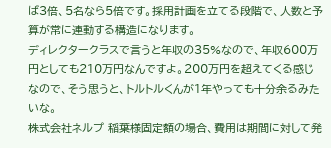ば3倍、5名なら5倍です。採用計画を立てる段階で、人数と予算が常に連動する構造になります。
ディレクタークラスで言うと年収の35%なので、年収600万円としても210万円なんですよ。200万円を超えてくる感じなので、そう思うと、トルトルくんが1年やっても十分余るみたいな。
株式会社ネルプ 稲葉様固定額の場合、費用は期間に対して発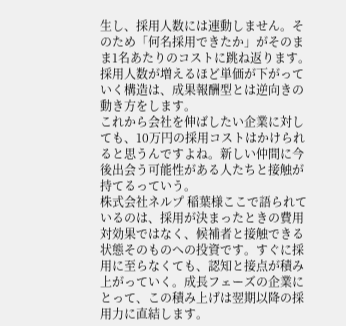生し、採用人数には連動しません。そのため「何名採用できたか」がそのまま1名あたりのコストに跳ね返ります。採用人数が増えるほど単価が下がっていく構造は、成果報酬型とは逆向きの動き方をします。
これから会社を伸ばしたい企業に対しても、10万円の採用コストはかけられると思うんですよね。新しい仲間に今後出会う可能性がある人たちと接触が持てるっていう。
株式会社ネルプ 稲葉様ここで語られているのは、採用が決まったときの費用対効果ではなく、候補者と接触できる状態そのものへの投資です。すぐに採用に至らなくても、認知と接点が積み上がっていく。成長フェーズの企業にとって、この積み上げは翌期以降の採用力に直結します。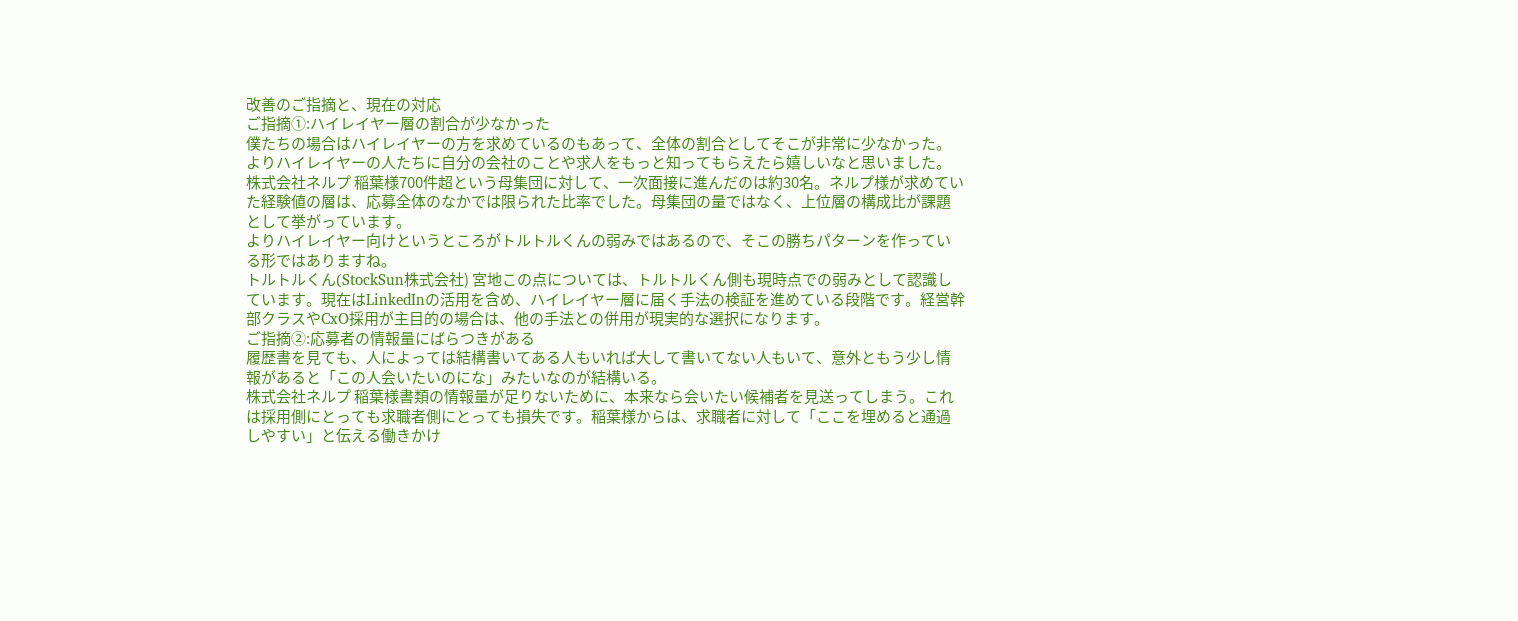改善のご指摘と、現在の対応
ご指摘①:ハイレイヤー層の割合が少なかった
僕たちの場合はハイレイヤーの方を求めているのもあって、全体の割合としてそこが非常に少なかった。よりハイレイヤーの人たちに自分の会社のことや求人をもっと知ってもらえたら嬉しいなと思いました。
株式会社ネルプ 稲葉様700件超という母集団に対して、一次面接に進んだのは約30名。ネルプ様が求めていた経験値の層は、応募全体のなかでは限られた比率でした。母集団の量ではなく、上位層の構成比が課題として挙がっています。
よりハイレイヤー向けというところがトルトルくんの弱みではあるので、そこの勝ちパターンを作っている形ではありますね。
トルトルくん(StockSun株式会社) 宮地この点については、トルトルくん側も現時点での弱みとして認識しています。現在はLinkedInの活用を含め、ハイレイヤー層に届く手法の検証を進めている段階です。経営幹部クラスやCxO採用が主目的の場合は、他の手法との併用が現実的な選択になります。
ご指摘②:応募者の情報量にばらつきがある
履歴書を見ても、人によっては結構書いてある人もいれば大して書いてない人もいて、意外ともう少し情報があると「この人会いたいのにな」みたいなのが結構いる。
株式会社ネルプ 稲葉様書類の情報量が足りないために、本来なら会いたい候補者を見送ってしまう。これは採用側にとっても求職者側にとっても損失です。稲葉様からは、求職者に対して「ここを埋めると通過しやすい」と伝える働きかけ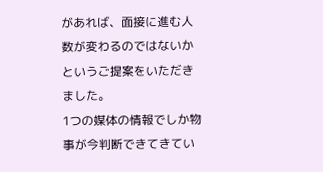があれば、面接に進む人数が変わるのではないかというご提案をいただきました。
1つの媒体の情報でしか物事が今判断できてきてい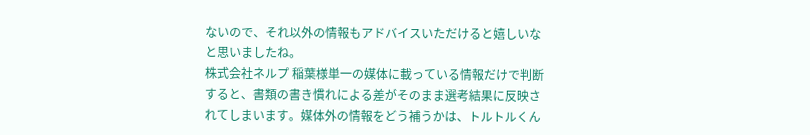ないので、それ以外の情報もアドバイスいただけると嬉しいなと思いましたね。
株式会社ネルプ 稲葉様単一の媒体に載っている情報だけで判断すると、書類の書き慣れによる差がそのまま選考結果に反映されてしまいます。媒体外の情報をどう補うかは、トルトルくん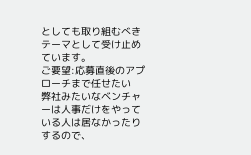としても取り組むべきテーマとして受け止めています。
ご要望:応募直後のアプローチまで任せたい
弊社みたいなベンチャーは人事だけをやっている人は居なかったりするので、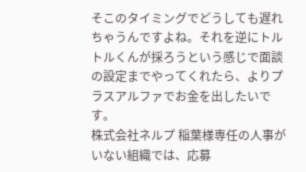そこのタイミングでどうしても遅れちゃうんですよね。それを逆にトルトルくんが採ろうという感じで面談の設定までやってくれたら、よりプラスアルファでお金を出したいです。
株式会社ネルプ 稲葉様専任の人事がいない組織では、応募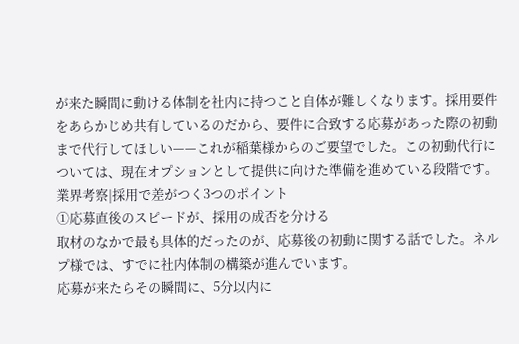が来た瞬間に動ける体制を社内に持つこと自体が難しくなります。採用要件をあらかじめ共有しているのだから、要件に合致する応募があった際の初動まで代行してほしい——これが稲葉様からのご要望でした。この初動代行については、現在オプションとして提供に向けた準備を進めている段階です。
業界考察|採用で差がつく3つのポイント
①応募直後のスピードが、採用の成否を分ける
取材のなかで最も具体的だったのが、応募後の初動に関する話でした。ネルプ様では、すでに社内体制の構築が進んでいます。
応募が来たらその瞬間に、5分以内に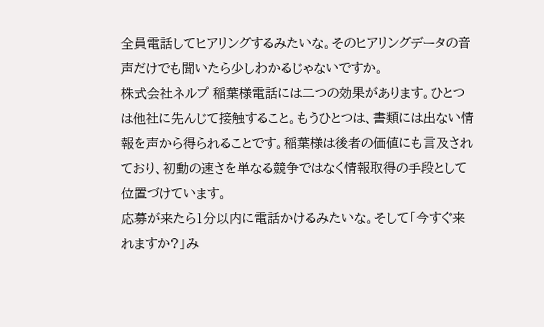全員電話してヒアリングするみたいな。そのヒアリングデータの音声だけでも聞いたら少しわかるじゃないですか。
株式会社ネルプ 稲葉様電話には二つの効果があります。ひとつは他社に先んじて接触すること。もうひとつは、書類には出ない情報を声から得られることです。稲葉様は後者の価値にも言及されており、初動の速さを単なる競争ではなく情報取得の手段として位置づけています。
応募が来たら1分以内に電話かけるみたいな。そして「今すぐ来れますか?」み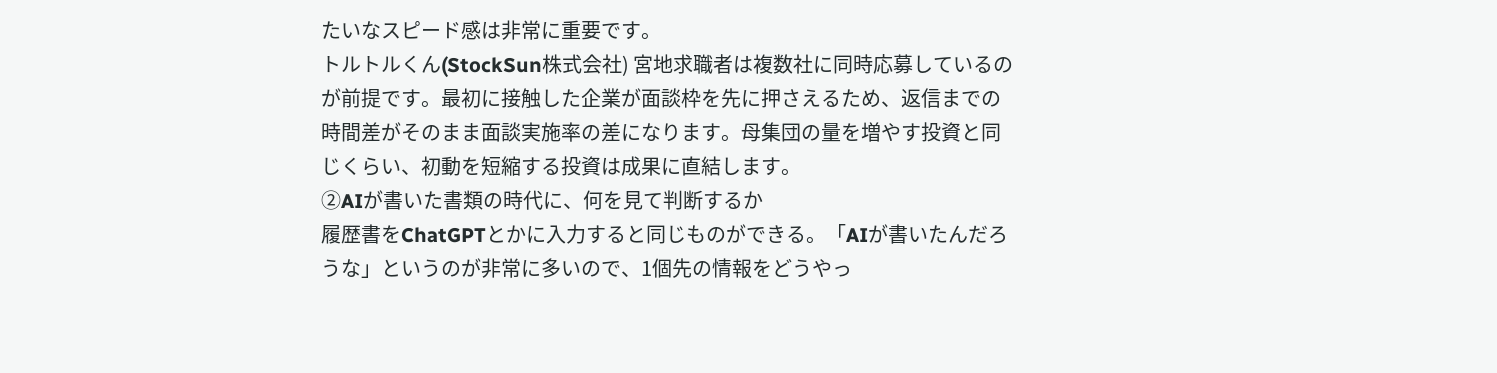たいなスピード感は非常に重要です。
トルトルくん(StockSun株式会社) 宮地求職者は複数社に同時応募しているのが前提です。最初に接触した企業が面談枠を先に押さえるため、返信までの時間差がそのまま面談実施率の差になります。母集団の量を増やす投資と同じくらい、初動を短縮する投資は成果に直結します。
②AIが書いた書類の時代に、何を見て判断するか
履歴書をChatGPTとかに入力すると同じものができる。「AIが書いたんだろうな」というのが非常に多いので、1個先の情報をどうやっ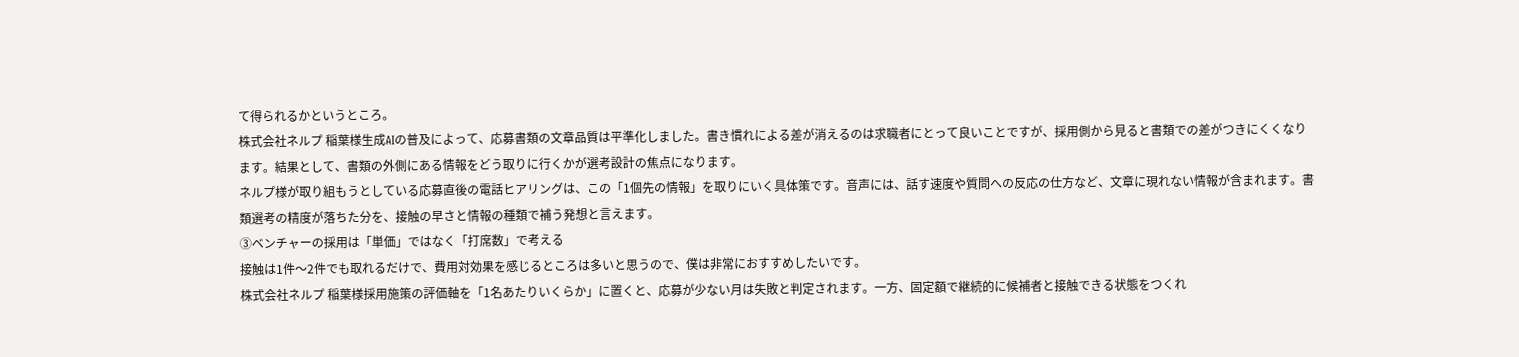て得られるかというところ。
株式会社ネルプ 稲葉様生成AIの普及によって、応募書類の文章品質は平準化しました。書き慣れによる差が消えるのは求職者にとって良いことですが、採用側から見ると書類での差がつきにくくなります。結果として、書類の外側にある情報をどう取りに行くかが選考設計の焦点になります。
ネルプ様が取り組もうとしている応募直後の電話ヒアリングは、この「1個先の情報」を取りにいく具体策です。音声には、話す速度や質問への反応の仕方など、文章に現れない情報が含まれます。書類選考の精度が落ちた分を、接触の早さと情報の種類で補う発想と言えます。
③ベンチャーの採用は「単価」ではなく「打席数」で考える
接触は1件〜2件でも取れるだけで、費用対効果を感じるところは多いと思うので、僕は非常におすすめしたいです。
株式会社ネルプ 稲葉様採用施策の評価軸を「1名あたりいくらか」に置くと、応募が少ない月は失敗と判定されます。一方、固定額で継続的に候補者と接触できる状態をつくれ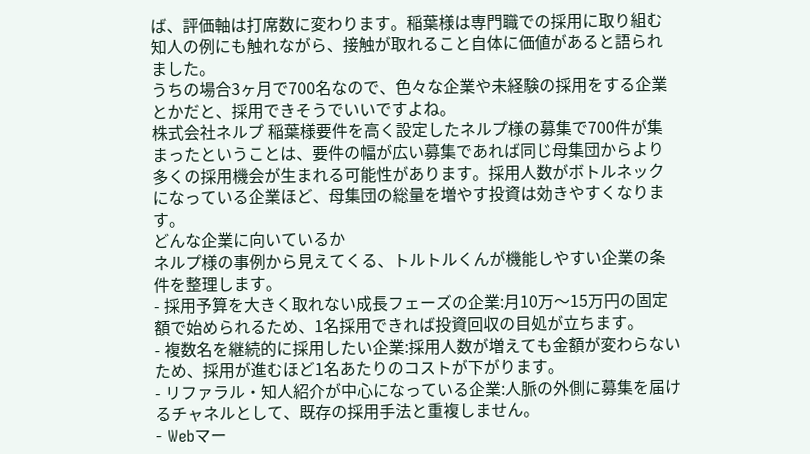ば、評価軸は打席数に変わります。稲葉様は専門職での採用に取り組む知人の例にも触れながら、接触が取れること自体に価値があると語られました。
うちの場合3ヶ月で700名なので、色々な企業や未経験の採用をする企業とかだと、採用できそうでいいですよね。
株式会社ネルプ 稲葉様要件を高く設定したネルプ様の募集で700件が集まったということは、要件の幅が広い募集であれば同じ母集団からより多くの採用機会が生まれる可能性があります。採用人数がボトルネックになっている企業ほど、母集団の総量を増やす投資は効きやすくなります。
どんな企業に向いているか
ネルプ様の事例から見えてくる、トルトルくんが機能しやすい企業の条件を整理します。
- 採用予算を大きく取れない成長フェーズの企業:月10万〜15万円の固定額で始められるため、1名採用できれば投資回収の目処が立ちます。
- 複数名を継続的に採用したい企業:採用人数が増えても金額が変わらないため、採用が進むほど1名あたりのコストが下がります。
- リファラル・知人紹介が中心になっている企業:人脈の外側に募集を届けるチャネルとして、既存の採用手法と重複しません。
- Webマー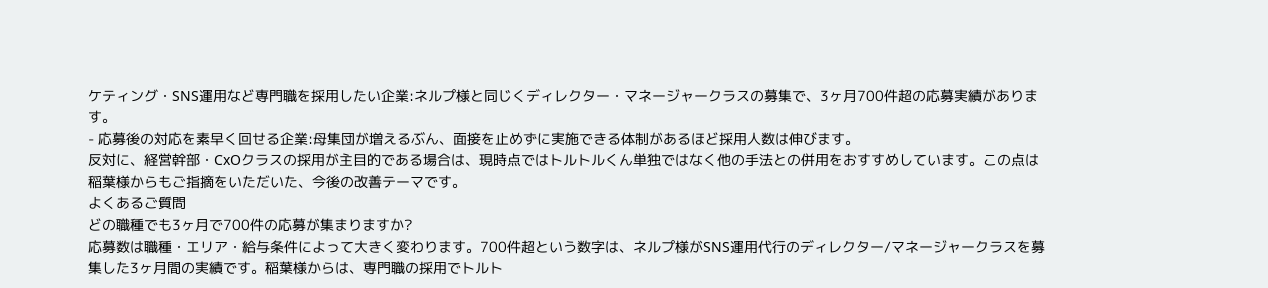ケティング・SNS運用など専門職を採用したい企業:ネルプ様と同じくディレクター・マネージャークラスの募集で、3ヶ月700件超の応募実績があります。
- 応募後の対応を素早く回せる企業:母集団が増えるぶん、面接を止めずに実施できる体制があるほど採用人数は伸びます。
反対に、経営幹部・CxOクラスの採用が主目的である場合は、現時点ではトルトルくん単独ではなく他の手法との併用をおすすめしています。この点は稲葉様からもご指摘をいただいた、今後の改善テーマです。
よくあるご質問
どの職種でも3ヶ月で700件の応募が集まりますか?
応募数は職種・エリア・給与条件によって大きく変わります。700件超という数字は、ネルプ様がSNS運用代行のディレクター/マネージャークラスを募集した3ヶ月間の実績です。稲葉様からは、専門職の採用でトルト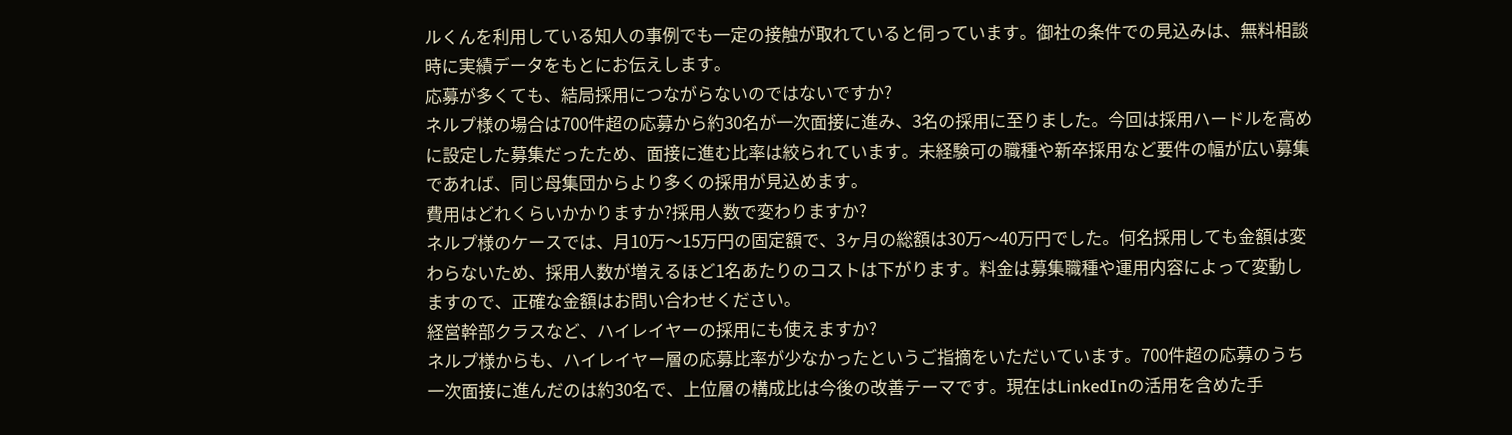ルくんを利用している知人の事例でも一定の接触が取れていると伺っています。御社の条件での見込みは、無料相談時に実績データをもとにお伝えします。
応募が多くても、結局採用につながらないのではないですか?
ネルプ様の場合は700件超の応募から約30名が一次面接に進み、3名の採用に至りました。今回は採用ハードルを高めに設定した募集だったため、面接に進む比率は絞られています。未経験可の職種や新卒採用など要件の幅が広い募集であれば、同じ母集団からより多くの採用が見込めます。
費用はどれくらいかかりますか?採用人数で変わりますか?
ネルプ様のケースでは、月10万〜15万円の固定額で、3ヶ月の総額は30万〜40万円でした。何名採用しても金額は変わらないため、採用人数が増えるほど1名あたりのコストは下がります。料金は募集職種や運用内容によって変動しますので、正確な金額はお問い合わせください。
経営幹部クラスなど、ハイレイヤーの採用にも使えますか?
ネルプ様からも、ハイレイヤー層の応募比率が少なかったというご指摘をいただいています。700件超の応募のうち一次面接に進んだのは約30名で、上位層の構成比は今後の改善テーマです。現在はLinkedInの活用を含めた手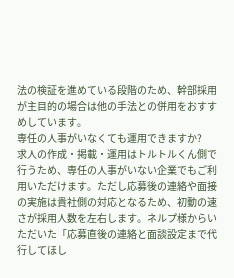法の検証を進めている段階のため、幹部採用が主目的の場合は他の手法との併用をおすすめしています。
専任の人事がいなくても運用できますか?
求人の作成・掲載・運用はトルトルくん側で行うため、専任の人事がいない企業でもご利用いただけます。ただし応募後の連絡や面接の実施は貴社側の対応となるため、初動の速さが採用人数を左右します。ネルプ様からいただいた「応募直後の連絡と面談設定まで代行してほし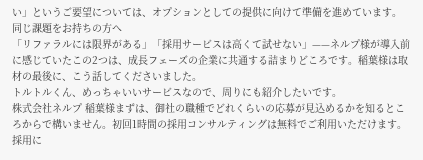い」というご要望については、オプションとしての提供に向けて準備を進めています。
同じ課題をお持ちの方へ
「リファラルには限界がある」「採用サービスは高くて試せない」——ネルプ様が導入前に感じていたこの2つは、成長フェーズの企業に共通する詰まりどころです。稲葉様は取材の最後に、こう話してくださいました。
トルトルくん、めっちゃいいサービスなので、周りにも紹介したいです。
株式会社ネルプ 稲葉様まずは、御社の職種でどれくらいの応募が見込めるかを知るところからで構いません。初回1時間の採用コンサルティングは無料でご利用いただけます。
採用に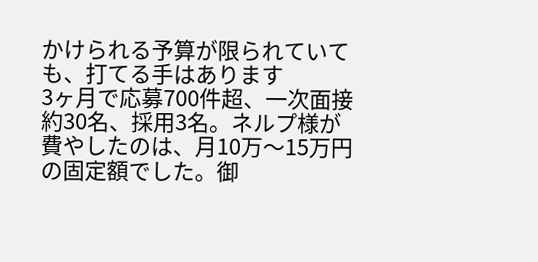かけられる予算が限られていても、打てる手はあります
3ヶ月で応募700件超、一次面接約30名、採用3名。ネルプ様が費やしたのは、月10万〜15万円の固定額でした。御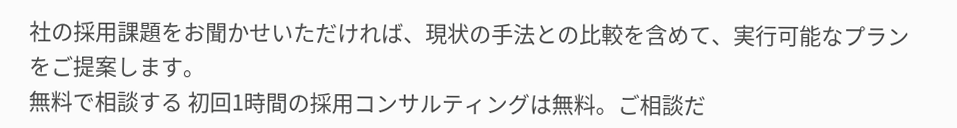社の採用課題をお聞かせいただければ、現状の手法との比較を含めて、実行可能なプランをご提案します。
無料で相談する 初回1時間の採用コンサルティングは無料。ご相談だ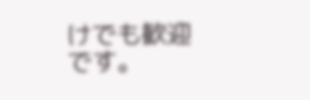けでも歓迎です。